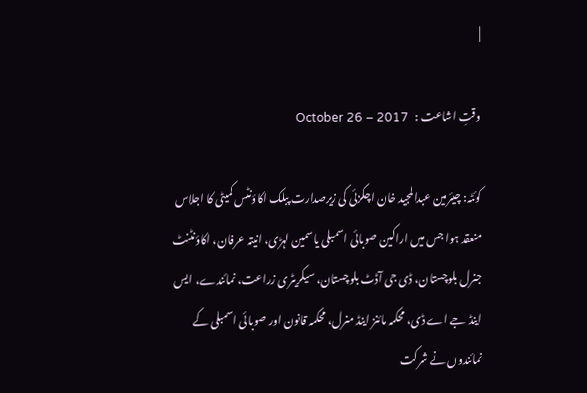|

وقتِ اشاعت :   October 26 – 2017

کوئٹہ: چیئرمین عبدالمجید خان اچکزئی کی زیرصدارت پبلک اکاؤنٹس کمیٹی کا اجلاس منعقد ہوا جس میں اراکین صوبائی اسمبلی یاسمین لہڑی، انیتہ عرفان، اکاؤنٹنٹ جنرل بلوچستان، ڈی جی آڈٹ بلوچستان، سیکریٹری زراعت، نمائندے، ایس اینڈ جے اے ڈی، محکمہ مائنز اینڈ منرل، محکمہ قانون اور صوبائی اسمبلی کے نمائندوں نے شرکت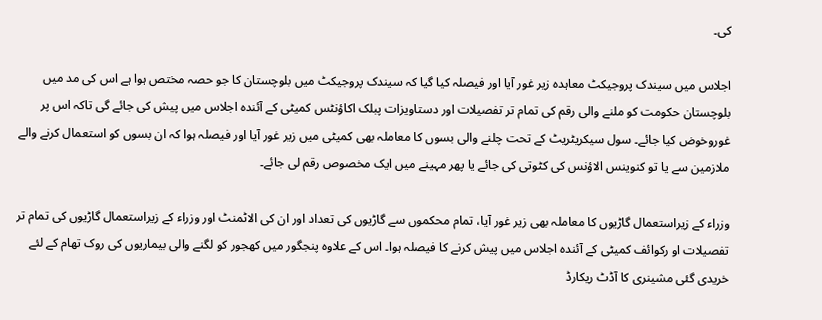کی۔

اجلاس میں سیندک پروجیکٹ معاہدہ زیر غور آیا اور فیصلہ کیا گیا کہ سیندک پروجیکٹ میں بلوچستان کا جو حصہ مختص ہوا ہے اس کی مد میں بلوچستان حکومت کو ملنے والی رقم کی تمام تر تفصیلات اور دستاویزات پبلک اکاؤنٹس کمیٹی کے آئندہ اجلاس میں پیش کی جائے گی تاکہ اس پر غوروخوض کیا جائے۔ سول سیکریٹریٹ کے تحت چلنے والی بسوں کا معاملہ بھی کمیٹی میں زیر غور آیا اور فیصلہ ہوا کہ ان بسوں کو استعمال کرنے والے ملازمین سے یا تو کنوینس الاؤنس کی کٹوتی کی جائے یا پھر مہینے میں ایک مخصوص رقم لی جائے۔

وزراء کے زیراستعمال گاڑیوں کا معاملہ بھی زیر غور آیا، تمام محکموں سے گاڑیوں کی تعداد اور ان کی الاٹمنٹ اور وزراء کے زیراستعمال گاڑیوں کی تمام تر تفصیلات او رکوائف کمیٹی کے آئندہ اجلاس میں پیش کرنے کا فیصلہ ہوا۔ اس کے علاوہ پنجگور میں کھجور کو لگنے والی بیماریوں کی روک تھام کے لئے خریدی گئی مشینری کا آڈٹ ریکارڈ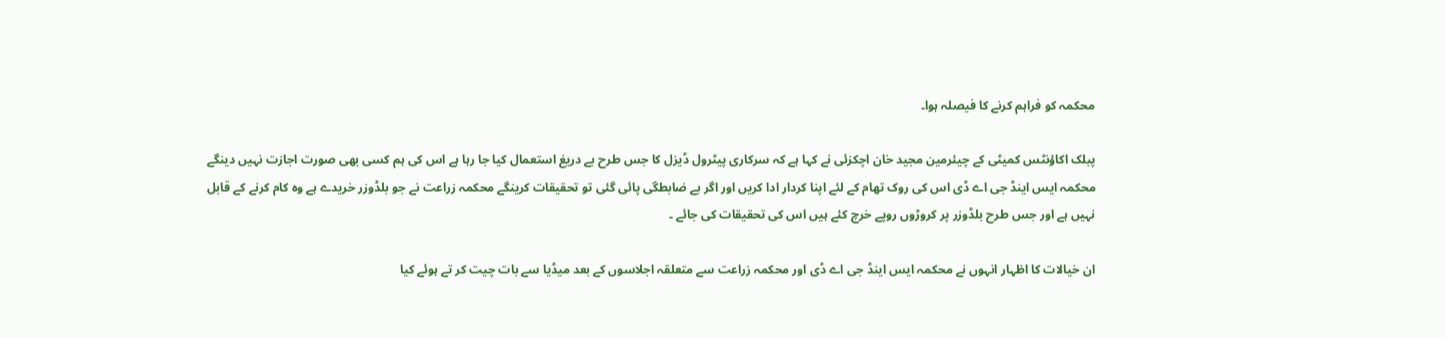محکمہ کو فراہم کرنے کا فیصلہ ہوا۔

پبلک اکاؤنٹس کمیٹی کے چیئرمین مجید خان اچکزئی نے کہا ہے کہ سرکاری پیٹرول ڈیزل کا جس طرح بے دریغ استعمال کیا جا رہا ہے اس کی ہم کسی بھی صورت اجازت نہیں دینگے محکمہ ایس اینڈ جی اے ڈی اس کی روک تھام کے لئے اپنا کردار ادا کریں اور اگر بے ضابطگی پائی گئی تو تحقیقات کرینگے محکمہ زراعت نے جو بلڈوزر خریدے ہے وہ کام کرنے کے قابل نہیں ہے اور جس طرح بلڈوزر پر کروڑوں روپے خرچ کئے ہیں اس کی تحقیقات کی جائے ۔

ان خیالات کا اظہار انہوں نے محکمہ ایس اینڈ جی اے ڈی اور محکمہ زراعت سے متعلقہ اجلاسوں کے بعد میڈیا سے بات چیت کر تے ہوئے کیا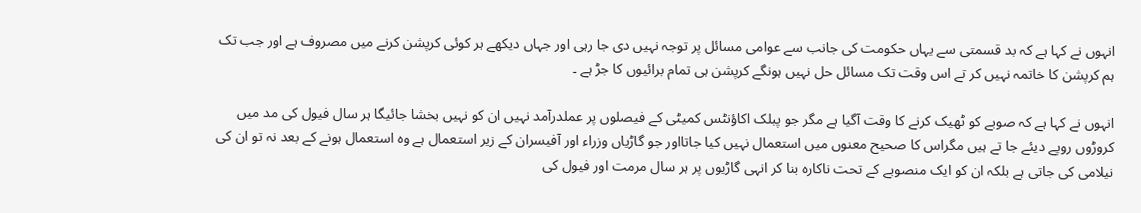انہوں نے کہا ہے کہ بد قسمتی سے یہاں حکومت کی جانب سے عوامی مسائل پر توجہ نہیں دی جا رہی اور جہاں دیکھے ہر کوئی کرپشن کرنے میں مصروف ہے اور جب تک ہم کرپشن کا خاتمہ نہیں کر تے اس وقت تک مسائل حل نہیں ہونگے کرپشن ہی تمام برائیوں کا جڑ ہے ۔

انہوں نے کہا ہے کہ صوبے کو ٹھیک کرنے کا وقت آگیا ہے مگر جو پبلک اکاؤنٹس کمیٹی کے فیصلوں پر عملدرآمد نہیں ان کو نہیں بخشا جائیگا ہر سال فیول کی مد میں کروڑوں روپے دیئے جا تے ہیں مگراس کا صحیح معنوں میں استعمال نہیں کیا جاتااور جو گاڑیاں وزراء اور آفیسران کے زیر استعمال ہے وہ استعمال ہونے کے بعد نہ تو ان کی نیلامی کی جاتی ہے بلکہ ان کو ایک منصوبے کے تحت ناکارہ بنا کر انہی گاڑیوں پر ہر سال مرمت اور فیول کی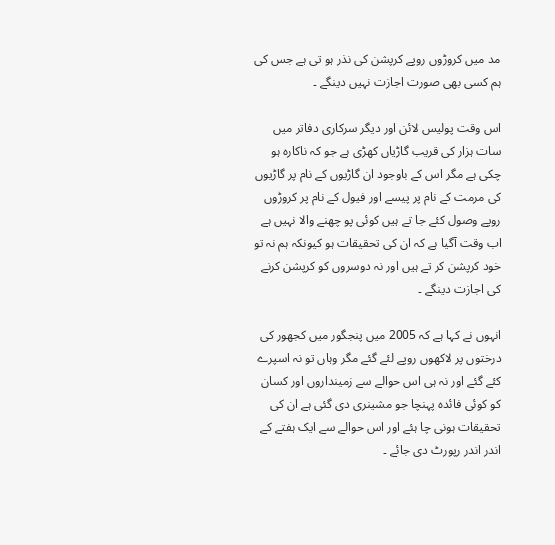مد میں کروڑوں روپے کرپشن کی نذر ہو تی ہے جس کی ہم کسی بھی صورت اجازت نہیں دینگے ۔

اس وقت پولیس لائن اور دیگر سرکاری دفاتر میں سات ہزار کی قریب گاڑیاں کھڑی ہے جو کہ ناکارہ ہو چکی ہے مگر اس کے باوجود ان گاڑیوں کے نام پر گاڑیوں کی مرمت کے نام پر پیسے اور فیول کے نام پر کروڑوں روپے وصول کئے جا تے ہیں کوئی پو چھنے والا نہیں ہے اب وقت آگیا ہے کہ ان کی تحقیقات ہو کیونکہ ہم نہ تو خود کرپشن کر تے ہیں اور نہ دوسروں کو کرپشن کرنے کی اجازت دینگے ۔

انہوں نے کہا ہے کہ 2005 میں پنجگور میں کجھور کی درختوں پر لاکھوں روپے لئے گئے مگر وہاں تو نہ اسپرے کئے گئے اور نہ ہی اس حوالے سے زمینداروں اور کسان کو کوئی فائدہ پہنچا جو مشینری دی گئی ہے ان کی تحقیقات ہونی چا ہئے اور اس حوالے سے ایک ہفتے کے اندر اندر رپورٹ دی جائے ۔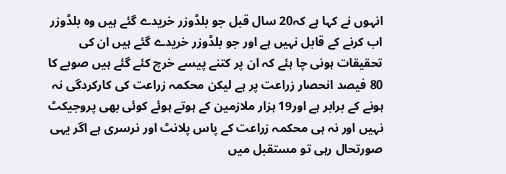انہوں نے کہا ہے کہ20 سال قبل جو بلڈوزر خریدے گئے ہیں وہ بلڈوزر اب کرنے کے قابل نہیں ہے اور جو بلڈوزر خریدے گئے ہیں ان کی تحقیقات ہونی چا ہئے کہ ان پر کتنے پیسے خرچ کئے گئے ہیں صوبے کا 80 فیصد انحصار زراعت پر ہے لیکن محکمہ زراعت کی کارکردگی نہ ہونے کے برابر ہے اور19 ہزار ملازمین کے ہوتے ہوئے کوئی بھی پروجیکٹ نہیں اور نہ ہی محکمہ زراعت کے پاس پلانٹ اور نرسری ہے اگر یہی صورتحال رہی تو مستقبل میں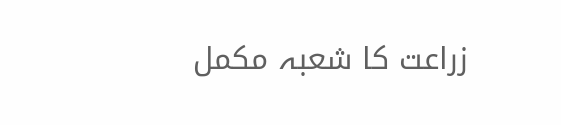زراعت کا شعبہ مکمل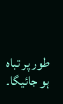طور پر تباہ ہو جائیگا۔